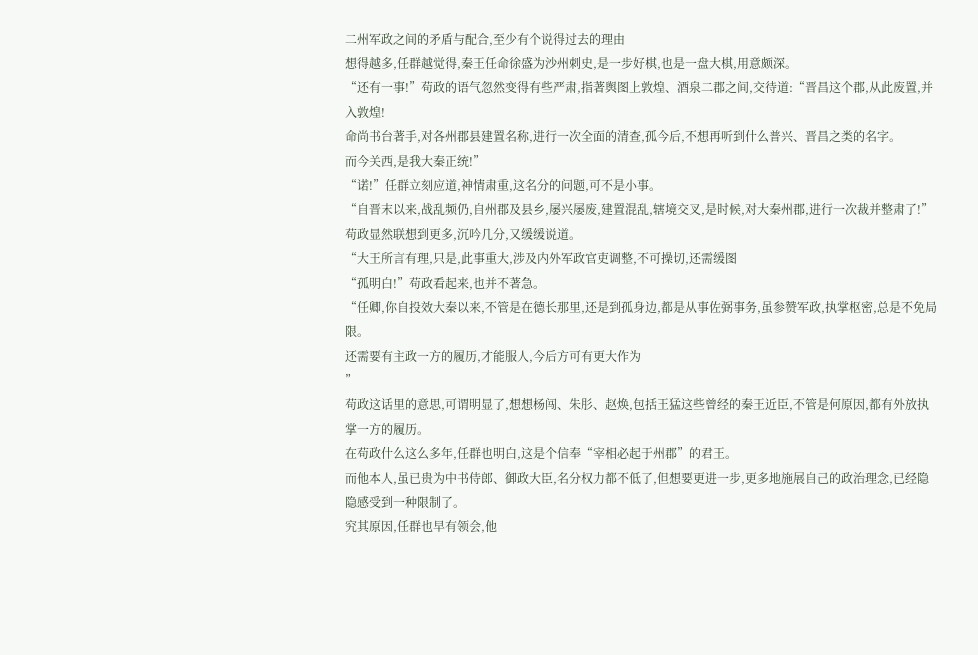二州军政之间的矛盾与配合,至少有个说得过去的理由
想得越多,任群越觉得,秦王任命徐盛为沙州刺史,是一步好棋,也是一盘大棋,用意颇深。
“还有一事!”苟政的语气忽然变得有些严肃,指著舆图上敦煌、酒泉二郡之间,交待道:“晋昌这个郡,从此废置,并入敦煌!
命尚书台著手,对各州郡县建置名称,进行一次全面的清查,孤今后,不想再听到什么普兴、晋昌之类的名字。
而今关西,是我大秦正统!”
“诺!”任群立刻应道,神情肃重,这名分的问题,可不是小事。
“自晋末以来,战乱频仍,自州郡及县乡,屡兴屡废,建置混乱,辖境交叉,是时候,对大秦州郡,进行一次裁并整肃了!”苟政显然联想到更多,沉吟几分,又缓缓说道。
“大王所言有理,只是,此事重大,涉及内外军政官吏调整,不可操切,还需缓图
“孤明白!”苟政看起来,也并不著急。
“任卿,你自投效大秦以来,不管是在德长那里,还是到孤身边,都是从事佐弼事务,虽参赞军政,执掌枢密,总是不免局限。
还需要有主政一方的履历,才能服人,今后方可有更大作为
”
苟政这话里的意思,可谓明显了,想想杨闯、朱肜、赵焕,包括王猛这些曾经的秦王近臣,不管是何原因,都有外放执掌一方的履历。
在苟政什么这么多年,任群也明白,这是个信奉“宰相必起于州郡”的君王。
而他本人,虽已贵为中书侍郎、御政大臣,名分权力都不低了,但想要更进一步,更多地施展自己的政治理念,已经隐隐感受到一种限制了。
究其原因,任群也早有领会,他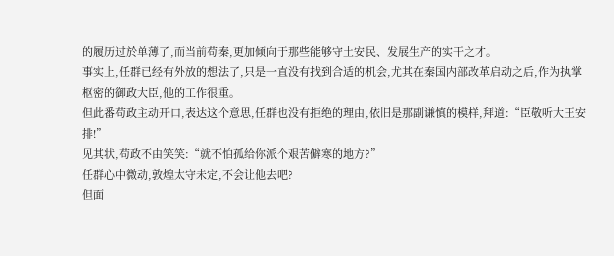的履历过於单薄了,而当前苟秦,更加倾向于那些能够守土安民、发展生产的实干之才。
事实上,任群已经有外放的想法了,只是一直没有找到合适的机会,尤其在秦国内部改革启动之后,作为执掌枢密的御政大臣,他的工作很重。
但此番苟政主动开口,表达这个意思,任群也没有拒绝的理由,依旧是那副谦慎的模样,拜道:“臣敬听大王安排!”
见其状,苟政不由笑笑:“就不怕孤给你派个艰苦僻寒的地方?”
任群心中微动,敦煌太守未定,不会让他去吧?
但面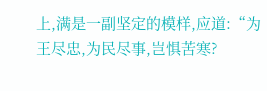上,满是一副坚定的模样,应道:“为王尽忠,为民尽事,岂惧苦寒?